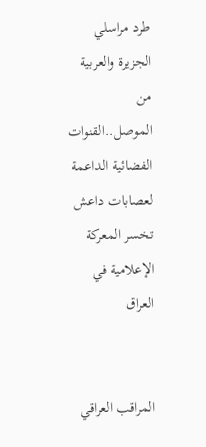طرد مراسلي الجزيرة والعربية من الموصل..القنوات الفضائية الداعمة لعصابات داعش تخسر المعركة الإعلامية في العراق


المراقب العراقي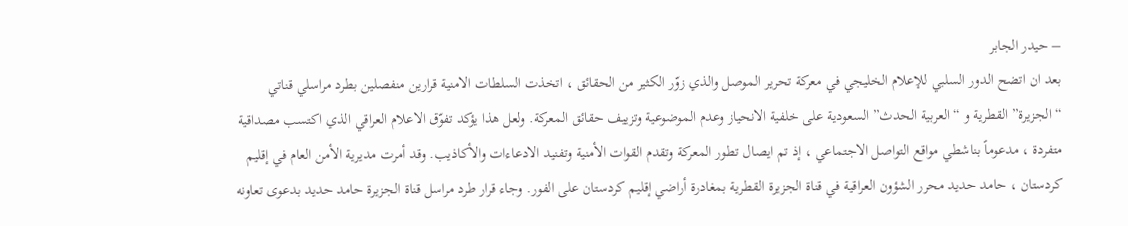– حيدر الجابر
بعد ان اتضح الدور السلبي للإعلام الخليجي في معركة تحرير الموصل والذي زوّر الكثير من الحقائق ، اتخذت السلطات الامنية قرارين منفصلين بطرد مراسلي قناتي “الجزيرة” القطرية و “العربية الحدث” السعودية على خلفية الانحياز وعدم الموضوعية وتزييف حقائق المعركة. ولعل هذا يؤكد تفوّق الاعلام العراقي الذي اكتسب مصداقية متفردة ، مدعوماً بناشطي مواقع التواصل الاجتماعي ، إذ تم ايصال تطور المعركة وتقدم القوات الأمنية وتفنيد الادعاءات والأكاذيب. وقد أمرت مديرية الأمن العام في إقليم كردستان ، حامد حديد محرر الشؤون العراقية في قناة الجزيرة القطرية بمغادرة أراضي إقليم كردستان على الفور. وجاء قرار طرد مراسل قناة الجزيرة حامد حديد بدعوى تعاونه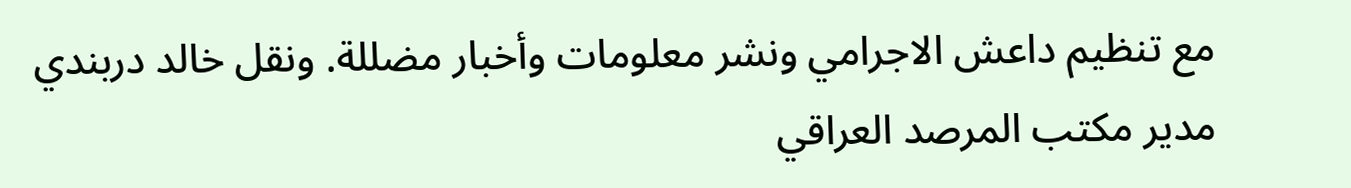مع تنظيم داعش الاجرامي ونشر معلومات وأخبار مضللة. ونقل خالد دربندي مدير مكتب المرصد العراقي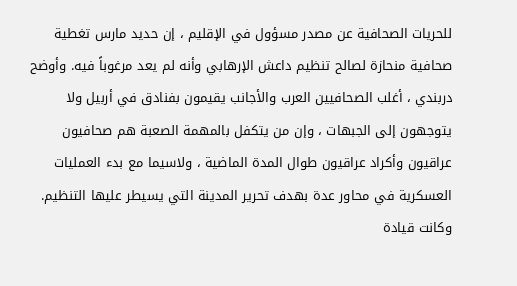للحريات الصحافية عن مصدر مسؤول في الإقليم ، إن حديد مارس تغطية صحافية منحازة لصالح تنظيم داعش الإرهابي وأنه لم يعد مرغوباً فيه. وأوضح دربندي ، أغلب الصحافيين العرب والأجانب يقيمون بفنادق في أربيل ولا يتوجهون إلى الجبهات ، وإن من يتكفل بالمهمة الصعبة هم صحافيون عراقيون وأكراد عراقيون طوال المدة الماضية ، ولاسيما مع بدء العمليات العسكرية في محاور عدة بهدف تحرير المدينة التي يسيطر عليها التنظيم. وكانت قيادة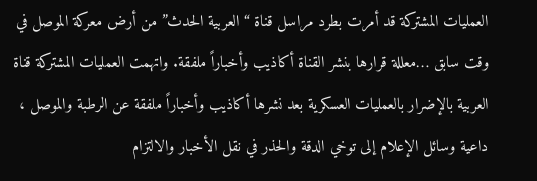العمليات المشتركة قد أمرت بطرد مراسل قناة “العربية الحدث” من أرض معركة الموصل في وقت سابق …معللة قرارها بنشر القناة أكاذيب وأخباراً ملفقة. واتهمت العمليات المشتركة قناة العربية بالإضرار بالعمليات العسكرية بعد نشرها أكاذيب وأخباراً ملفقة عن الرطبة والموصل ، داعية وسائل الإعلام إلى توخي الدقة والحذر في نقل الأخبار والالتزام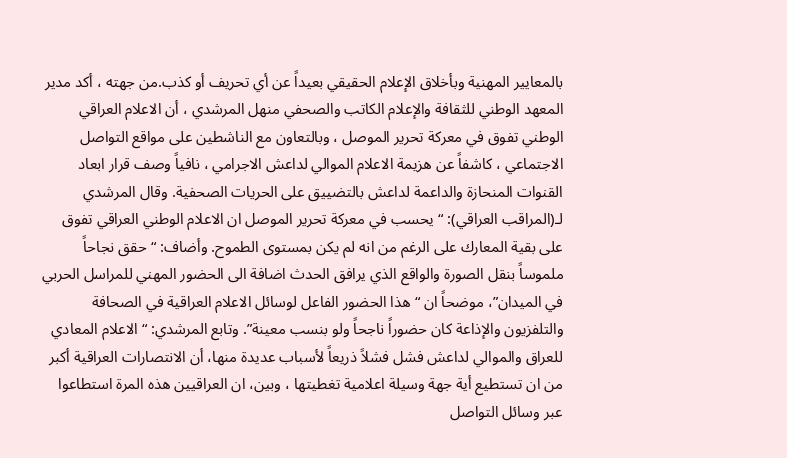بالمعايير المهنية وبأخلاق الإعلام الحقيقي بعيداً عن أي تحريف أو كذب.من جهته ، أكد مدير المعهد الوطني للثقافة والإعلام الكاتب والصحفي منهل المرشدي ، أن الاعلام العراقي الوطني تفوق في معركة تحرير الموصل ، وبالتعاون مع الناشطين على مواقع التواصل الاجتماعي ، كاشفاً عن هزيمة الاعلام الموالي لداعش الاجرامي ، نافياً وصف قرار ابعاد القنوات المنحازة والداعمة لداعش بالتضييق على الحريات الصحفية. وقال المرشدي لـ(المراقب العراقي): “يحسب في معركة تحرير الموصل ان الاعلام الوطني العراقي تفوق على بقية المعارك على الرغم من انه لم يكن بمستوى الطموح. وأضاف: “حقق نجاحاً ملموساً بنقل الصورة والواقع الذي يرافق الحدث اضافة الى الحضور المهني للمراسل الحربي في الميدان”، موضحاً ان “هذا الحضور الفاعل لوسائل الاعلام العراقية في الصحافة والتلفزيون والإذاعة كان حضوراً ناجحاً ولو بنسب معينة”. وتابع المرشدي: “الاعلام المعادي للعراق والموالي لداعش فشل فشلاً ذريعاً لأسباب عديدة منها، أن الانتصارات العراقية أكبر من ان تستطيع أية جهة وسيلة اعلامية تغطيتها ، وبين، ان العراقيين هذه المرة استطاعوا عبر وسائل التواصل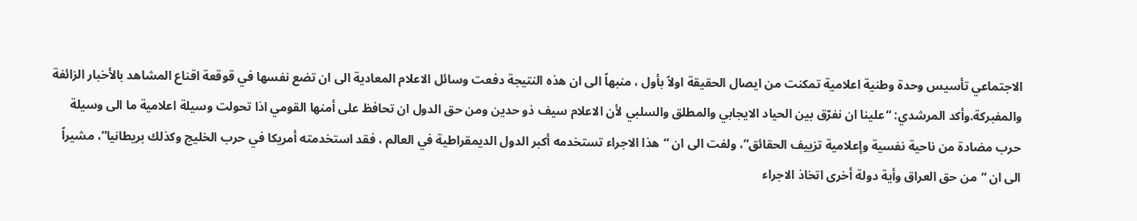الاجتماعي تأسيس وحدة وطنية اعلامية تمكنت من ايصال الحقيقة اولاً بأول ، منبهاً الى ان هذه النتيجة دفعت وسائل الاعلام المعادية الى ان تضع نفسها في قوقعة اقناع المشاهد بالأخبار الزائفة والمفبركة.وأكد المرشدي: “علينا ان نفرّق بين الحياد الايجابي والمطلق والسلبي لأن الاعلام سيف ذو حدين ومن حق الدول ان تحافظ على أمنها القومي اذا تحولت وسيلة اعلامية ما الى وسيلة حرب مضادة من ناحية نفسية وإعلامية تزييف الحقائق”، ولفت الى ان “هذا الاجراء تستخدمه أكبر الدول الديمقراطية في العالم ، فقد استخدمته أمريكا في حرب الخليج وكذلك بريطانيا”، مشيراً الى ان “من حق العراق وأية دولة أخرى اتخاذ الاجراء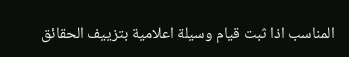المناسب اذا ثبت قيام وسيلة اعلامية بتزييف الحقائق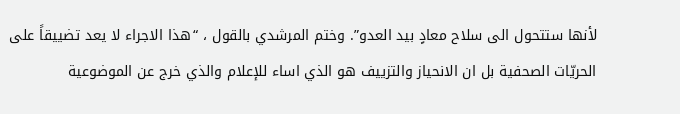لأنها ستتحول الى سلاح معادٍ بيد العدو”. وختم المرشدي بالقول ، “هذا الاجراء لا يعد تضييقاً على الحريّات الصحفية بل ان الانحياز والتزييف هو الذي اساء للإعلام والذي خرج عن الموضوعية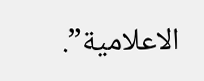الاعلامية”.